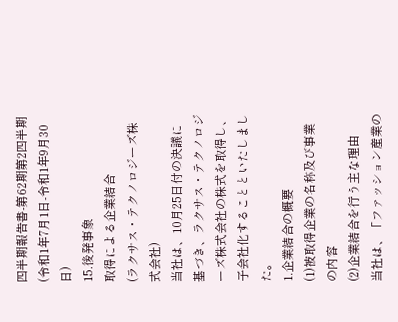四半期報告書-第62期第2四半期(令和1年7月1日-令和1年9月30日)
15.後発事象
取得による企業結合
(ラクサス・テクノロジーズ株式会社)
当社は、10月25日付の決議に基づき、ラクサス・テクノロジーズ株式会社の株式を取得し、子会社化することといたしました。
1.企業結合の概要
(1)被取得企業の名称及び事業の内容
(2)企業結合を行う主な理由
当社は、「ファッション産業の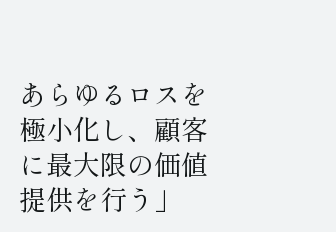あらゆるロスを極小化し、顧客に最大限の価値提供を行う」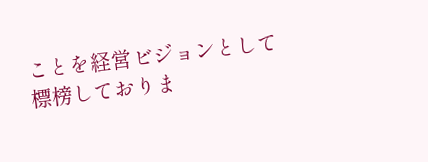ことを経営ビジョンとして標榜しておりま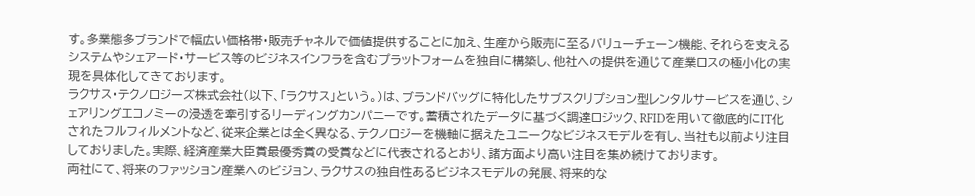す。多業態多ブランドで幅広い価格帯・販売チャネルで価値提供することに加え、生産から販売に至るバリューチェーン機能、それらを支えるシステムやシェアード・サービス等のビジネスインフラを含むプラットフォームを独自に構築し、他社への提供を通じて産業ロスの極小化の実現を具体化してきております。
ラクサス・テクノロジーズ株式会社(以下、「ラクサス」という。)は、ブランドバッグに特化したサブスクリプション型レンタルサービスを通じ、シェアリングエコノミーの浸透を牽引するリーディングカンパニーです。蓄積されたデータに基づく調達ロジック、RFIDを用いて徹底的にIT化されたフルフィルメントなど、従来企業とは全く異なる、テクノロジーを機軸に据えたユニークなビジネスモデルを有し、当社も以前より注目しておりました。実際、経済産業大臣賞最優秀賞の受賞などに代表されるとおり、諸方面より高い注目を集め続けております。
両社にて、将来のファッション産業へのビジョン、ラクサスの独自性あるビジネスモデルの発展、将来的な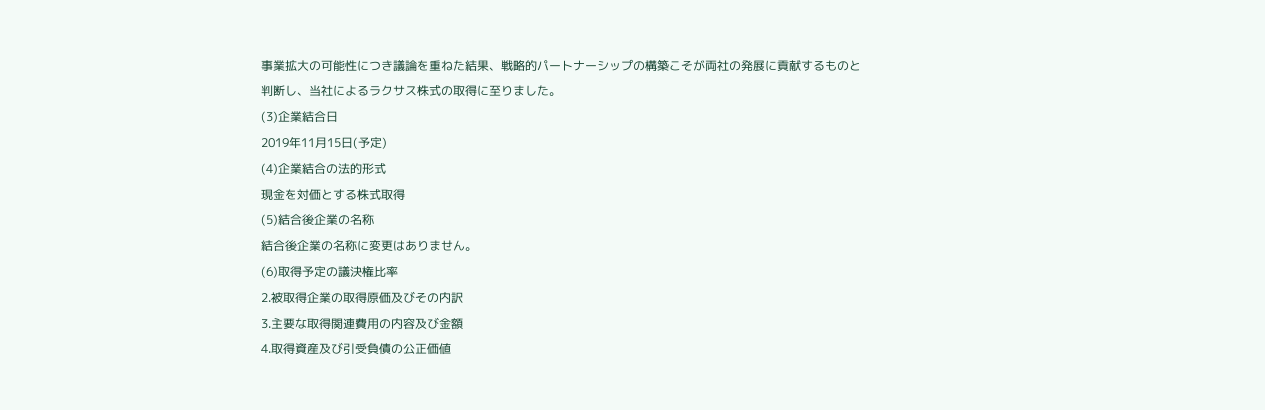事業拡大の可能性につき議論を重ねた結果、戦略的パートナーシップの構築こそが両社の発展に貢献するものと判断し、当社によるラクサス株式の取得に至りました。
(3)企業結合日
2019年11月15日(予定)
(4)企業結合の法的形式
現金を対価とする株式取得
(5)結合後企業の名称
結合後企業の名称に変更はありません。
(6)取得予定の議決権比率
2.被取得企業の取得原価及びその内訳
3.主要な取得関連費用の内容及び金額
4.取得資産及び引受負債の公正価値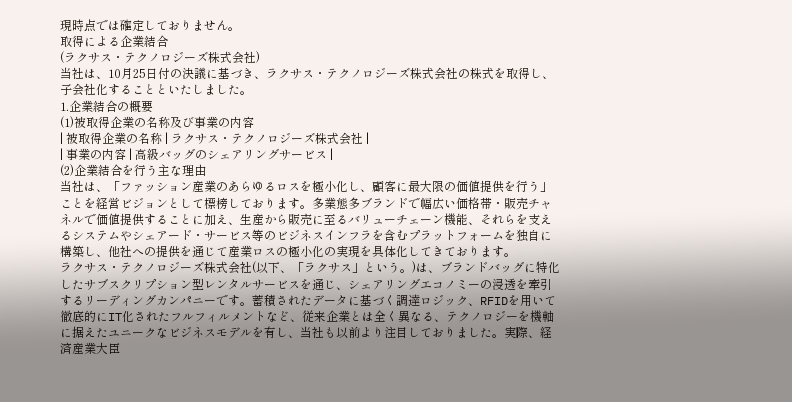現時点では確定しておりません。
取得による企業結合
(ラクサス・テクノロジーズ株式会社)
当社は、10月25日付の決議に基づき、ラクサス・テクノロジーズ株式会社の株式を取得し、子会社化することといたしました。
1.企業結合の概要
(1)被取得企業の名称及び事業の内容
| 被取得企業の名称 | ラクサス・テクノロジーズ株式会社 |
| 事業の内容 | 高級バッグのシェアリングサービス |
(2)企業結合を行う主な理由
当社は、「ファッション産業のあらゆるロスを極小化し、顧客に最大限の価値提供を行う」ことを経営ビジョンとして標榜しております。多業態多ブランドで幅広い価格帯・販売チャネルで価値提供することに加え、生産から販売に至るバリューチェーン機能、それらを支えるシステムやシェアード・サービス等のビジネスインフラを含むプラットフォームを独自に構築し、他社への提供を通じて産業ロスの極小化の実現を具体化してきております。
ラクサス・テクノロジーズ株式会社(以下、「ラクサス」という。)は、ブランドバッグに特化したサブスクリプション型レンタルサービスを通じ、シェアリングエコノミーの浸透を牽引するリーディングカンパニーです。蓄積されたデータに基づく調達ロジック、RFIDを用いて徹底的にIT化されたフルフィルメントなど、従来企業とは全く異なる、テクノロジーを機軸に据えたユニークなビジネスモデルを有し、当社も以前より注目しておりました。実際、経済産業大臣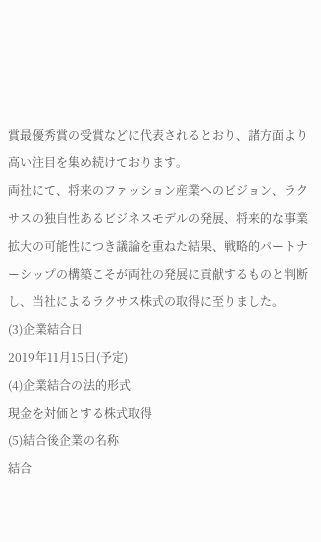賞最優秀賞の受賞などに代表されるとおり、諸方面より高い注目を集め続けております。
両社にて、将来のファッション産業へのビジョン、ラクサスの独自性あるビジネスモデルの発展、将来的な事業拡大の可能性につき議論を重ねた結果、戦略的パートナーシップの構築こそが両社の発展に貢献するものと判断し、当社によるラクサス株式の取得に至りました。
(3)企業結合日
2019年11月15日(予定)
(4)企業結合の法的形式
現金を対価とする株式取得
(5)結合後企業の名称
結合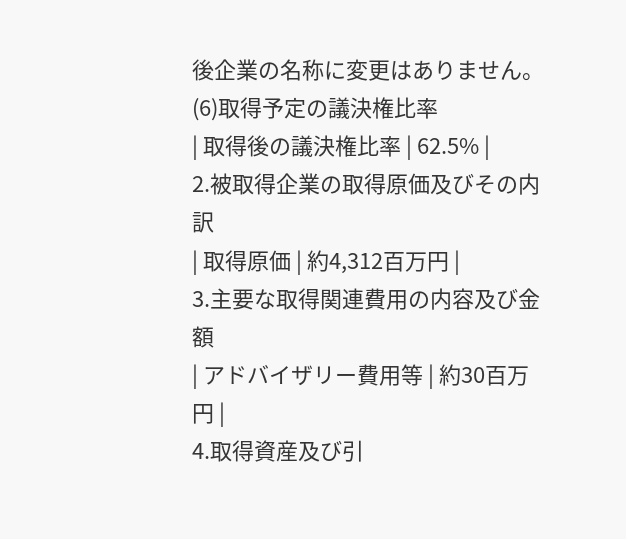後企業の名称に変更はありません。
(6)取得予定の議決権比率
| 取得後の議決権比率 | 62.5% |
2.被取得企業の取得原価及びその内訳
| 取得原価 | 約4,312百万円 |
3.主要な取得関連費用の内容及び金額
| アドバイザリー費用等 | 約30百万円 |
4.取得資産及び引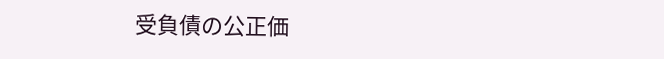受負債の公正価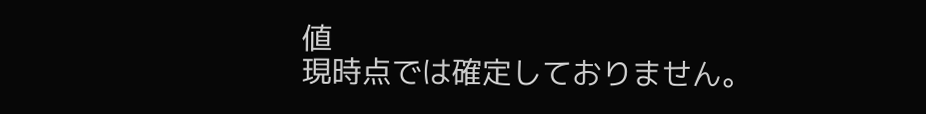値
現時点では確定しておりません。